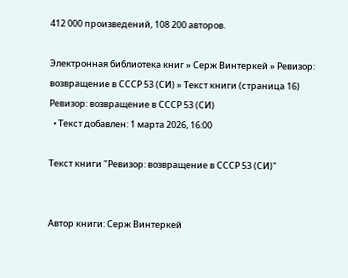412 000 произведений, 108 200 авторов.

Электронная библиотека книг » Серж Винтеркей » Ревизор: возвращение в СССР 53 (СИ) » Текст книги (страница 16)
Ревизор: возвращение в СССР 53 (СИ)
  • Текст добавлен: 1 марта 2026, 16:00

Текст книги "Ревизор: возвращение в СССР 53 (СИ)"


Автор книги: Серж Винтеркей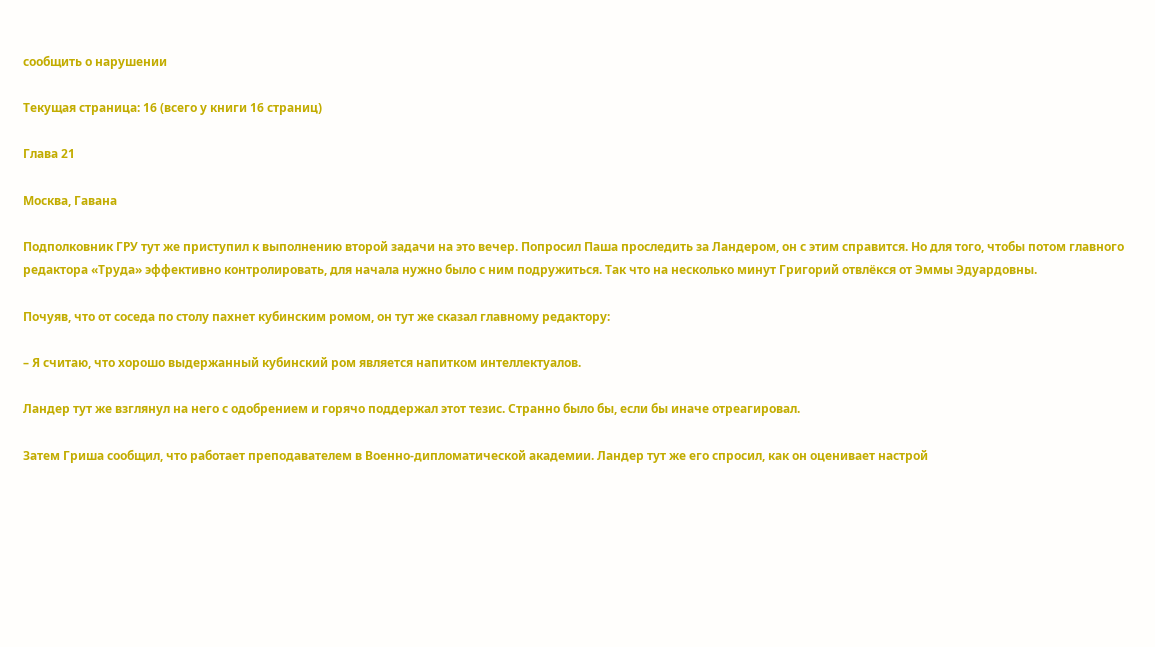сообщить о нарушении

Текущая страница: 16 (всего у книги 16 страниц)

Глава 21

Москва, Гавана

Подполковник ГРУ тут же приступил к выполнению второй задачи на это вечер. Попросил Паша проследить за Ландером, он с этим справится. Но для того, чтобы потом главного редактора «Труда» эффективно контролировать, для начала нужно было с ним подружиться. Так что на несколько минут Григорий отвлёкся от Эммы Эдуардовны.

Почуяв, что от соседа по столу пахнет кубинским ромом, он тут же сказал главному редактору:

– Я считаю, что хорошо выдержанный кубинский ром является напитком интеллектуалов.

Ландер тут же взглянул на него с одобрением и горячо поддержал этот тезис. Странно было бы, если бы иначе отреагировал.

Затем Гриша сообщил, что работает преподавателем в Военно-дипломатической академии. Ландер тут же его спросил, как он оценивает настрой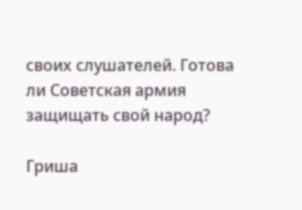своих слушателей. Готова ли Советская армия защищать свой народ?

Гриша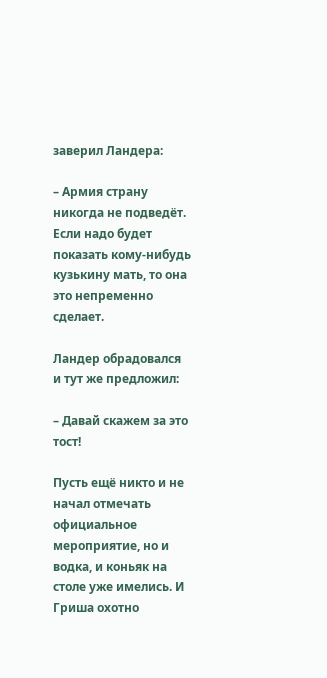заверил Ландера:

– Армия страну никогда не подведёт. Если надо будет показать кому‑нибудь кузькину мать, то она это непременно сделает.

Ландер обрадовался и тут же предложил:

– Давай скажем за это тост!

Пусть ещё никто и не начал отмечать официальное мероприятие, но и водка, и коньяк на столе уже имелись. И Гриша охотно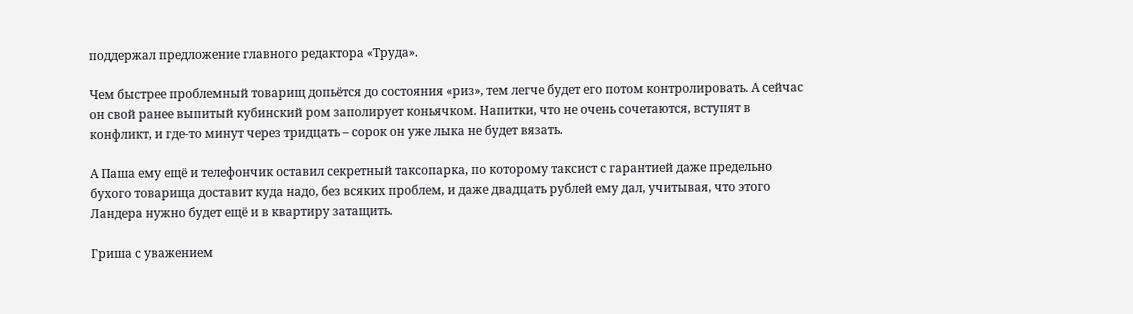поддержал предложение главного редактора «Труда».

Чем быстрее проблемный товарищ допьётся до состояния «риз», тем легче будет его потом контролировать. А сейчас он свой ранее выпитый кубинский ром заполирует коньячком. Напитки, что не очень сочетаются, вступят в конфликт, и где‑то минут через тридцать – сорок он уже лыка не будет вязать.

А Паша ему ещё и телефончик оставил секретный таксопарка, по которому таксист с гарантией даже предельно бухого товарища доставит куда надо, без всяких проблем, и даже двадцать рублей ему дал, учитывая, что этого Ландера нужно будет ещё и в квартиру затащить.

Гриша с уважением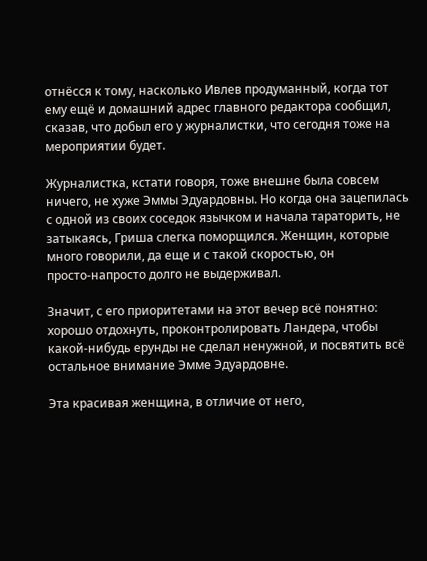отнёсся к тому, насколько Ивлев продуманный, когда тот ему ещё и домашний адрес главного редактора сообщил, сказав, что добыл его у журналистки, что сегодня тоже на мероприятии будет.

Журналистка, кстати говоря, тоже внешне была совсем ничего, не хуже Эммы Эдуардовны. Но когда она зацепилась с одной из своих соседок язычком и начала тараторить, не затыкаясь, Гриша слегка поморщился. Женщин, которые много говорили, да еще и с такой скоростью, он просто‑напросто долго не выдерживал.

Значит, с его приоритетами на этот вечер всё понятно: хорошо отдохнуть, проконтролировать Ландера, чтобы какой‑нибудь ерунды не сделал ненужной, и посвятить всё остальное внимание Эмме Эдуардовне.

Эта красивая женщина, в отличие от него,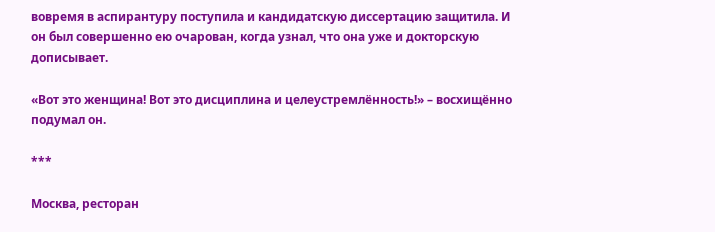вовремя в аспирантуру поступила и кандидатскую диссертацию защитила. И он был совершенно ею очарован, когда узнал, что она уже и докторскую дописывает.

«Вот это женщина! Вот это дисциплина и целеустремлённость!» – восхищённо подумал он.

***

Москва, ресторан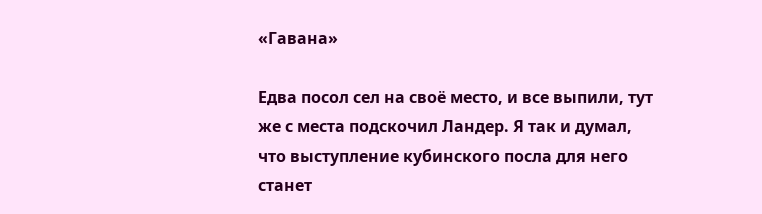«Гавана»

Едва посол сел на своё место, и все выпили, тут же с места подскочил Ландер. Я так и думал, что выступление кубинского посла для него станет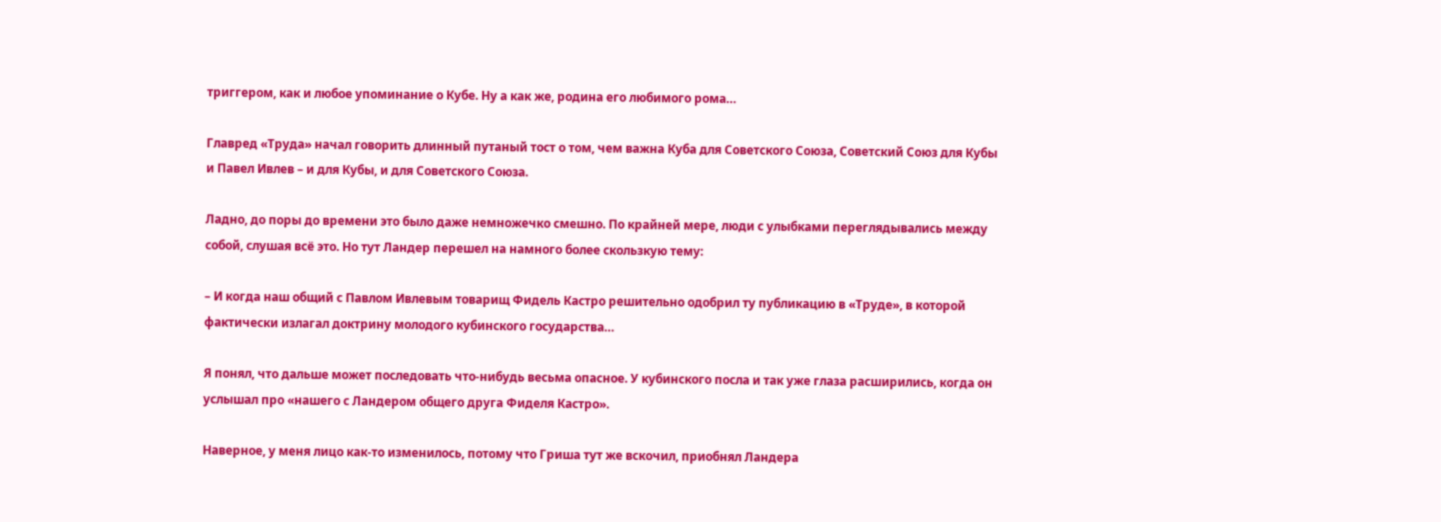триггером, как и любое упоминание о Кубе. Ну а как же, родина его любимого рома…

Главред «Труда» начал говорить длинный путаный тост о том, чем важна Куба для Советского Союза, Советский Союз для Кубы и Павел Ивлев – и для Кубы, и для Советского Союза.

Ладно, до поры до времени это было даже немножечко смешно. По крайней мере, люди с улыбками переглядывались между собой, слушая всё это. Но тут Ландер перешел на намного более скользкую тему:

– И когда наш общий с Павлом Ивлевым товарищ Фидель Кастро решительно одобрил ту публикацию в «Труде», в которой фактически излагал доктрину молодого кубинского государства…

Я понял, что дальше может последовать что‑нибудь весьма опасное. У кубинского посла и так уже глаза расширились, когда он услышал про «нашего с Ландером общего друга Фиделя Кастро».

Наверное, у меня лицо как‑то изменилось, потому что Гриша тут же вскочил, приобнял Ландера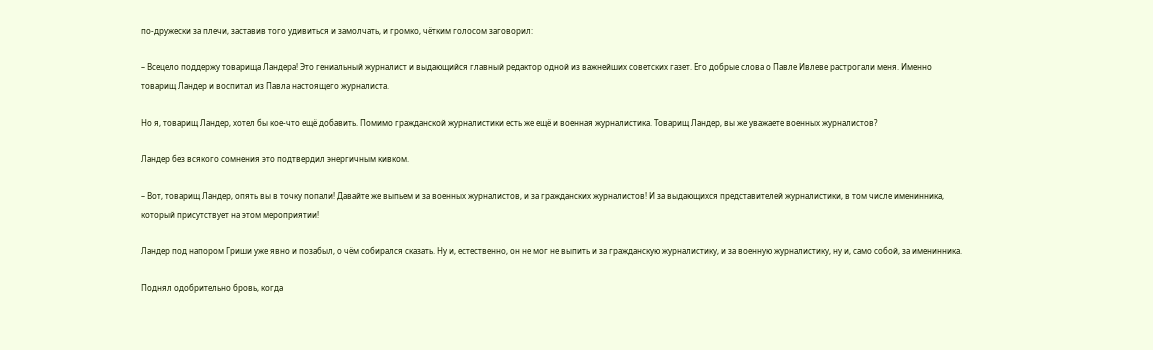по‑дружески за плечи, заставив того удивиться и замолчать, и громко, чётким голосом заговорил:

– Всецело поддержу товарища Ландера! Это гениальный журналист и выдающийся главный редактор одной из важнейших советских газет. Его добрые слова о Павле Ивлеве растрогали меня. Именно товарищ Ландер и воспитал из Павла настоящего журналиста.

Но я, товарищ Ландер, хотел бы кое‑что ещё добавить. Помимо гражданской журналистики есть же ещё и военная журналистика. Товарищ Ландер, вы же уважаете военных журналистов?

Ландер без всякого сомнения это подтвердил энергичным кивком.

– Вот, товарищ Ландер, опять вы в точку попали! Давайте же выпьем и за военных журналистов, и за гражданских журналистов! И за выдающихся представителей журналистики, в том числе именинника, который присутствует на этом мероприятии!

Ландер под напором Гриши уже явно и позабыл, о чём собирался сказать. Ну и, естественно, он не мог не выпить и за гражданскую журналистику, и за военную журналистику, ну и, само собой, за именинника.

Поднял одобрительно бровь, когда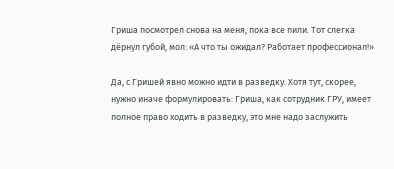Гриша посмотрел снова на меня, пока все пили. Тот слегка дёрнул губой, мол: «А что ты ожидал? Работает профессионал!»

Да, с Гришей явно можно идти в разведку. Хотя тут, скорее, нужно иначе формулировать: Гриша, как сотрудник ГРУ, имеет полное право ходить в разведку, это мне надо заслужить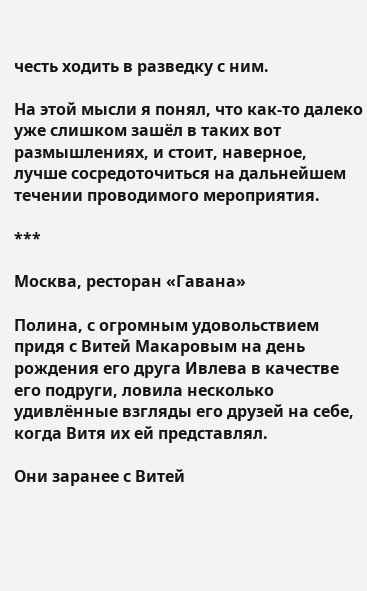честь ходить в разведку с ним.

На этой мысли я понял, что как‑то далеко уже слишком зашёл в таких вот размышлениях, и стоит, наверное, лучше сосредоточиться на дальнейшем течении проводимого мероприятия.

***

Москва, ресторан «Гавана»

Полина, с огромным удовольствием придя с Витей Макаровым на день рождения его друга Ивлева в качестве его подруги, ловила несколько удивлённые взгляды его друзей на себе, когда Витя их ей представлял.

Они заранее с Витей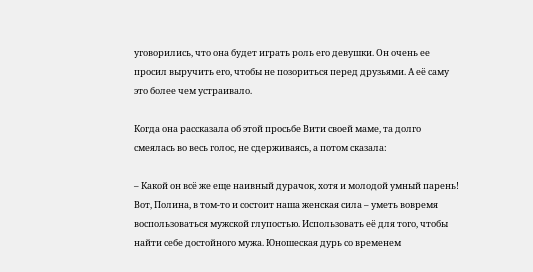уговорились, что она будет играть роль его девушки. Он очень ее просил выручить его, чтобы не позориться перед друзьями. А её саму это более чем устраивало.

Когда она рассказала об этой просьбе Вити своей маме, та долго смеялась во весь голос, не сдерживаясь, а потом сказала:

– Какой он всё же еще наивный дурачок, хотя и молодой умный парень! Вот, Полина, в том‑то и состоит наша женская сила – уметь вовремя воспользоваться мужской глупостью. Использовать её для того, чтобы найти себе достойного мужа. Юношеская дурь со временем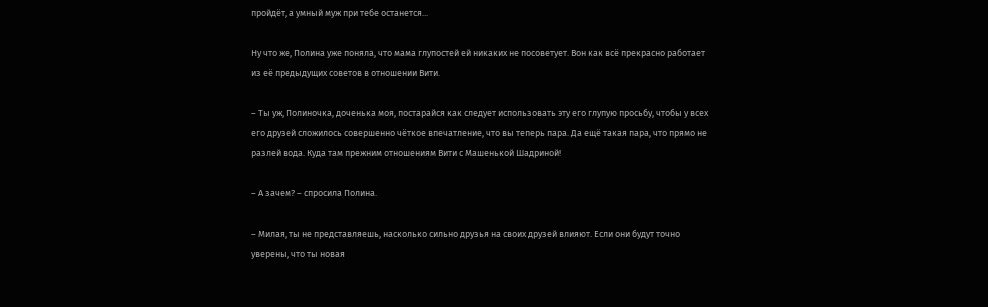пройдёт, а умный муж при тебе останется...

Ну что же, Полина уже поняла, что мама глупостей ей никаких не посоветует. Вон как всё прекрасно работает из её предыдущих советов в отношении Вити.

– Ты уж, Полиночка, доченька моя, постарайся как следует использовать эту его глупую просьбу, чтобы у всех его друзей сложилось совершенно чёткое впечатление, что вы теперь пара. Да ещё такая пара, что прямо не разлей вода. Куда там прежним отношениям Вити с Машенькой Шадриной!

– А зачем? – спросила Полина.

– Милая, ты не представляешь, насколько сильно друзья на своих друзей влияют. Если они будут точно уверены, что ты новая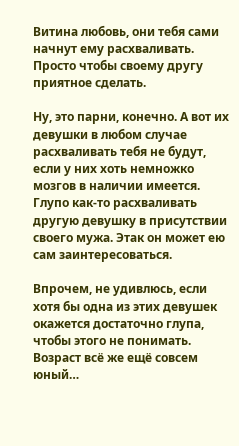Витина любовь, они тебя сами начнут ему расхваливать. Просто чтобы своему другу приятное сделать.

Ну, это парни, конечно. А вот их девушки в любом случае расхваливать тебя не будут, если у них хоть немножко мозгов в наличии имеется. Глупо как‑то расхваливать другую девушку в присутствии своего мужа. Этак он может ею сам заинтересоваться.

Впрочем, не удивлюсь, если хотя бы одна из этих девушек окажется достаточно глупа, чтобы этого не понимать. Возраст всё же ещё совсем юный…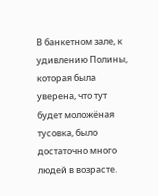В банкетном зале, к удивлению Полины, которая была уверена, что тут будет моложёная тусовка, было достаточно много людей в возрасте.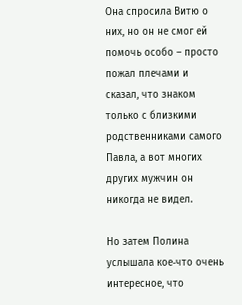Она спросила Витю о них, но он не смог ей помочь особо – просто пожал плечами и сказал, что знаком только с близкими родственниками самого Павла, а вот многих других мужчин он никогда не видел.

Но затем Полина услышала кое‑что очень интересное, что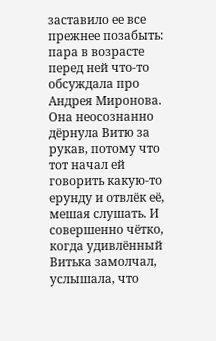заставило ее все прежнее позабыть: пара в возрасте перед ней что‑то обсуждала про Андрея Миронова. Она неосознанно дёрнула Витю за рукав, потому что тот начал ей говорить какую‑то ерунду и отвлёк её, мешая слушать. И совершенно чётко, когда удивлённый Витька замолчал, услышала, что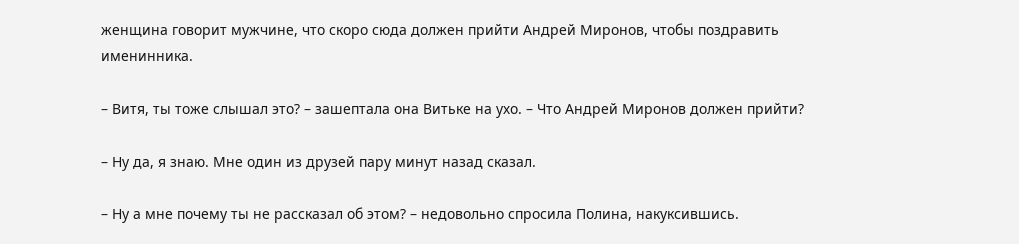женщина говорит мужчине, что скоро сюда должен прийти Андрей Миронов, чтобы поздравить именинника.

– Витя, ты тоже слышал это? – зашептала она Витьке на ухо. – Что Андрей Миронов должен прийти?

– Ну да, я знаю. Мне один из друзей пару минут назад сказал.

– Ну а мне почему ты не рассказал об этом? – недовольно спросила Полина, накуксившись.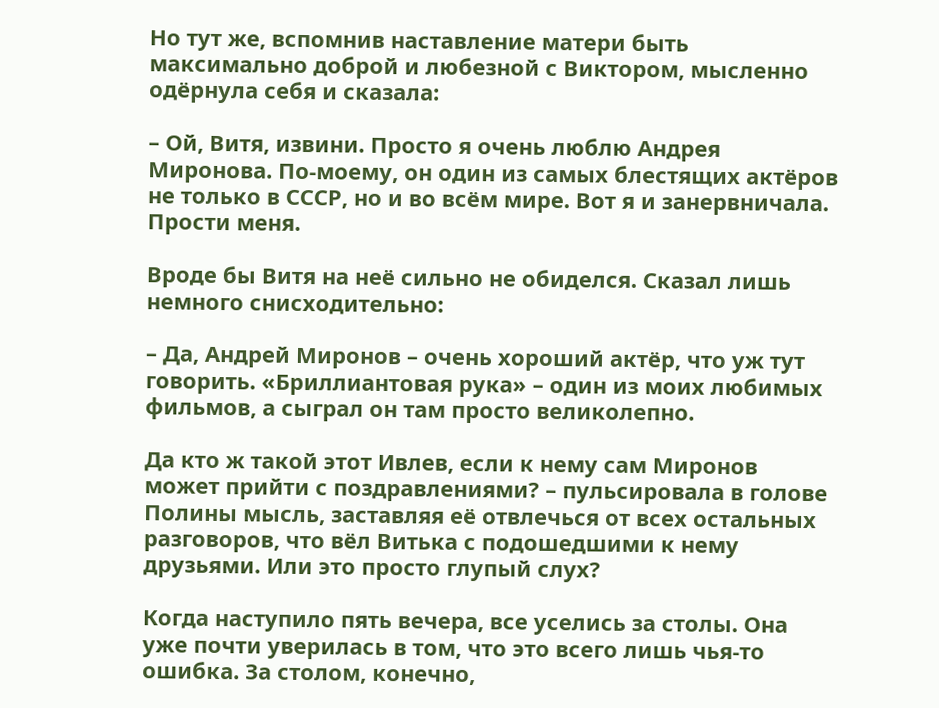Но тут же, вспомнив наставление матери быть максимально доброй и любезной с Виктором, мысленно одёрнула себя и сказала:

– Ой, Витя, извини. Просто я очень люблю Андрея Миронова. По‑моему, он один из самых блестящих актёров не только в СССР, но и во всём мире. Вот я и занервничала. Прости меня.

Вроде бы Витя на неё сильно не обиделся. Сказал лишь немного снисходительно:

– Да, Андрей Миронов – очень хороший актёр, что уж тут говорить. «Бриллиантовая рука» – один из моих любимых фильмов, а сыграл он там просто великолепно.

Да кто ж такой этот Ивлев, если к нему сам Миронов может прийти с поздравлениями? – пульсировала в голове Полины мысль, заставляя её отвлечься от всех остальных разговоров, что вёл Витька с подошедшими к нему друзьями. Или это просто глупый слух?

Когда наступило пять вечера, все уселись за столы. Она уже почти уверилась в том, что это всего лишь чья‑то ошибка. За столом, конечно,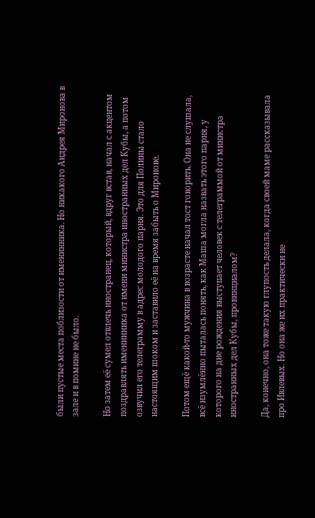были пустые места поблизости от именинника. Но никакого Андрея Миронова в зале и в помине не было.

Но затем её сумел отвлечь иностранец, который, вдруг встав, начал с акцентом поздравлять именинника от имени министра иностранных дел Кубы, а потом озвучил его телеграмму в адрес молодого парня. Это для Полины стало настоящим шоком и заставило её на время забыть о Миронове.

Потом ещё какой-то мужчина в возрасте начал тост говорить. Она не слушала, всё изумлённо пыталась понять, как Маша могла назвать этого парня, у которого на дне рождения выступает человек с телеграммой от министра иностранных дел Кубы, провинциалом?

Да, конечно, она тоже такую глупость делала, когда своей маме рассказывала про Ивлевых. Но она же их практически не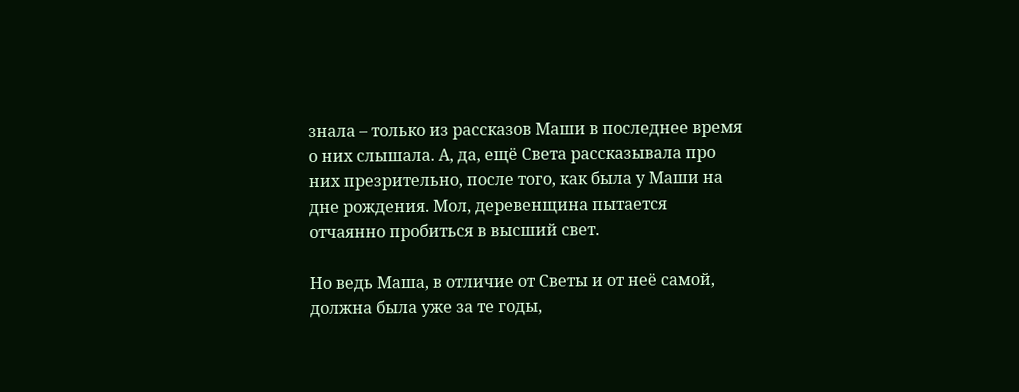знала – только из рассказов Маши в последнее время о них слышала. А, да, ещё Света рассказывала про них презрительно, после того, как была у Маши на дне рождения. Мол, деревенщина пытается отчаянно пробиться в высший свет.

Но ведь Маша, в отличие от Светы и от неё самой, должна была уже за те годы,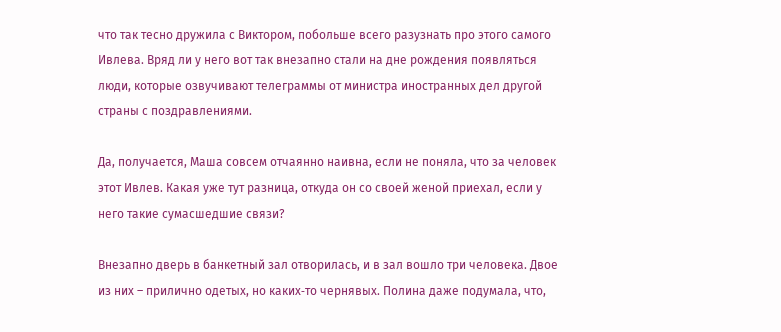что так тесно дружила с Виктором, побольше всего разузнать про этого самого Ивлева. Вряд ли у него вот так внезапно стали на дне рождения появляться люди, которые озвучивают телеграммы от министра иностранных дел другой страны с поздравлениями.

Да, получается, Маша совсем отчаянно наивна, если не поняла, что за человек этот Ивлев. Какая уже тут разница, откуда он со своей женой приехал, если у него такие сумасшедшие связи?

Внезапно дверь в банкетный зал отворилась, и в зал вошло три человека. Двое из них – прилично одетых, но каких‑то чернявых. Полина даже подумала, что,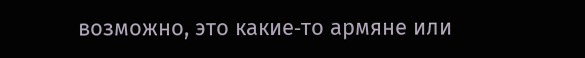возможно, это какие‑то армяне или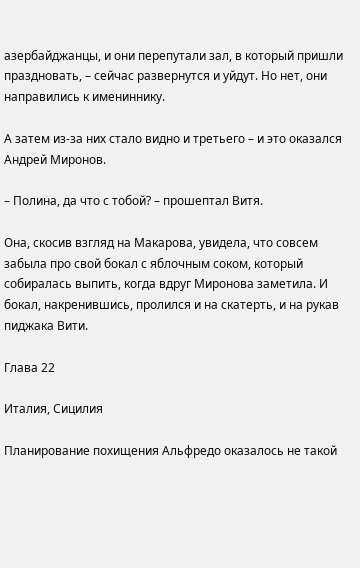азербайджанцы, и они перепутали зал, в который пришли праздновать, – сейчас развернутся и уйдут. Но нет, они направились к имениннику.

А затем из‑за них стало видно и третьего – и это оказался Андрей Миронов.

– Полина, да что с тобой? – прошептал Витя.

Она, скосив взгляд на Макарова, увидела, что совсем забыла про свой бокал с яблочным соком, который собиралась выпить, когда вдруг Миронова заметила. И бокал, накренившись, пролился и на скатерть, и на рукав пиджака Вити.

Глава 22

Италия, Сицилия

Планирование похищения Альфредо оказалось не такой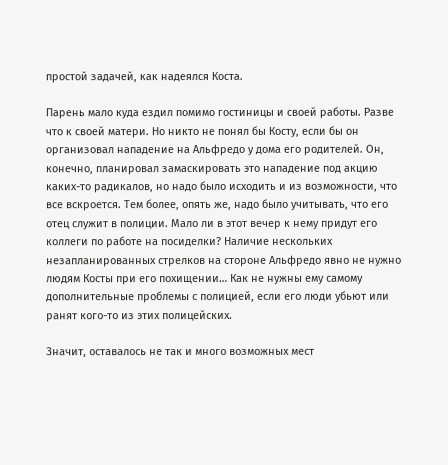простой задачей, как надеялся Коста.

Парень мало куда ездил помимо гостиницы и своей работы. Разве что к своей матери. Но никто не понял бы Косту, если бы он организовал нападение на Альфредо у дома его родителей. Он, конечно, планировал замаскировать это нападение под акцию каких-то радикалов, но надо было исходить и из возможности, что все вскроется. Тем более, опять же, надо было учитывать, что его отец служит в полиции. Мало ли в этот вечер к нему придут его коллеги по работе на посиделки? Наличие нескольких незапланированных стрелков на стороне Альфредо явно не нужно людям Косты при его похищении… Как не нужны ему самому дополнительные проблемы с полицией, если его люди убьют или ранят кого-то из этих полицейских.

Значит, оставалось не так и много возможных мест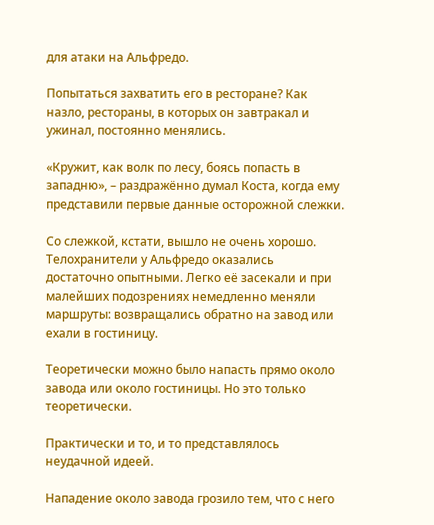для атаки на Альфредо.

Попытаться захватить его в ресторане? Как назло, рестораны, в которых он завтракал и ужинал, постоянно менялись.

«Кружит, как волк по лесу, боясь попасть в западню», – раздражённо думал Коста, когда ему представили первые данные осторожной слежки.

Со слежкой, кстати, вышло не очень хорошо. Телохранители у Альфредо оказались достаточно опытными. Легко её засекали и при малейших подозрениях немедленно меняли маршруты: возвращались обратно на завод или ехали в гостиницу.

Теоретически можно было напасть прямо около завода или около гостиницы. Но это только теоретически.

Практически и то, и то представлялось неудачной идеей.

Нападение около завода грозило тем, что с него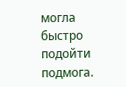могла быстро подойти подмога.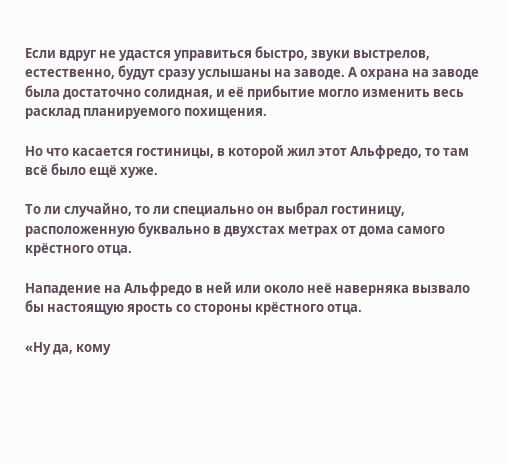Если вдруг не удастся управиться быстро, звуки выстрелов, естественно, будут сразу услышаны на заводе. А охрана на заводе была достаточно солидная, и её прибытие могло изменить весь расклад планируемого похищения.

Но что касается гостиницы, в которой жил этот Альфредо, то там всё было ещё хуже.

То ли случайно, то ли специально он выбрал гостиницу, расположенную буквально в двухстах метрах от дома самого крёстного отца.

Нападение на Альфредо в ней или около неё наверняка вызвало бы настоящую ярость со стороны крёстного отца.

«Ну да, кому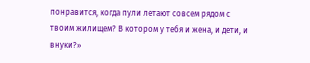понравится, когда пули летают совсем рядом с твоим жилищем? В котором у тебя и жена, и дети, и внуки?»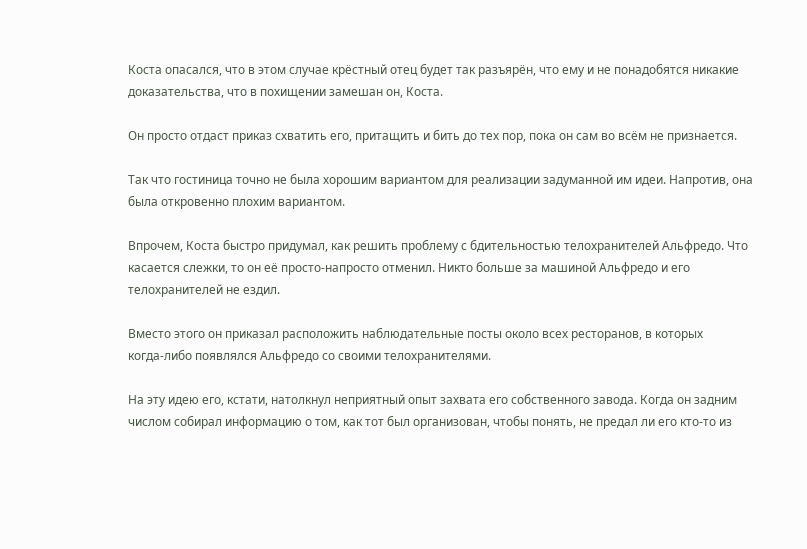Коста опасался, что в этом случае крёстный отец будет так разъярён, что ему и не понадобятся никакие доказательства, что в похищении замешан он, Коста.

Он просто отдаст приказ схватить его, притащить и бить до тех пор, пока он сам во всём не признается.

Так что гостиница точно не была хорошим вариантом для реализации задуманной им идеи. Напротив, она была откровенно плохим вариантом.

Впрочем, Коста быстро придумал, как решить проблему с бдительностью телохранителей Альфредо. Что касается слежки, то он её просто‑напросто отменил. Никто больше за машиной Альфредо и его телохранителей не ездил.

Вместо этого он приказал расположить наблюдательные посты около всех ресторанов, в которых когда‑либо появлялся Альфредо со своими телохранителями.

На эту идею его, кстати, натолкнул неприятный опыт захвата его собственного завода. Когда он задним числом собирал информацию о том, как тот был организован, чтобы понять, не предал ли его кто-то из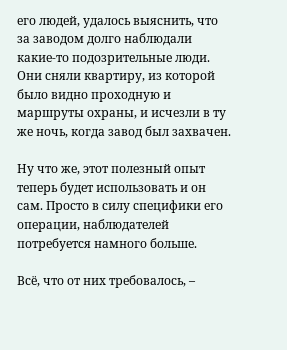его людей, удалось выяснить, что за заводом долго наблюдали какие-то подозрительные люди. Они сняли квартиру, из которой было видно проходную и маршруты охраны, и исчезли в ту же ночь, когда завод был захвачен.

Ну что же, этот полезный опыт теперь будет использовать и он сам. Просто в силу специфики его операции, наблюдателей потребуется намного больше.

Всё, что от них требовалось, –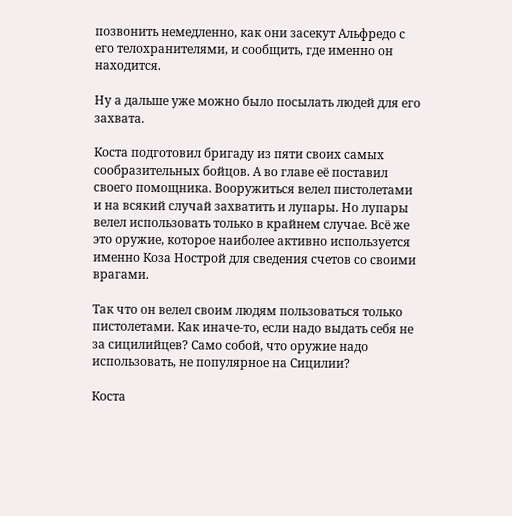позвонить немедленно, как они засекут Альфредо с его телохранителями, и сообщить, где именно он находится.

Ну а дальше уже можно было посылать людей для его захвата.

Коста подготовил бригаду из пяти своих самых сообразительных бойцов. А во главе её поставил своего помощника. Вооружиться велел пистолетами и на всякий случай захватить и лупары. Но лупары велел использовать только в крайнем случае. Всё же это оружие, которое наиболее активно используется именно Коза Нострой для сведения счетов со своими врагами.

Так что он велел своим людям пользоваться только пистолетами. Как иначе‑то, если надо выдать себя не за сицилийцев? Само собой, что оружие надо использовать, не популярное на Сицилии?

Коста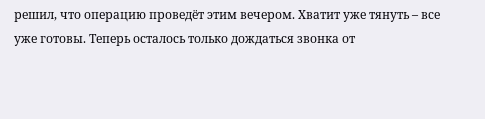решил, что операцию проведёт этим вечером. Хватит уже тянуть – все уже готовы. Теперь осталось только дождаться звонка от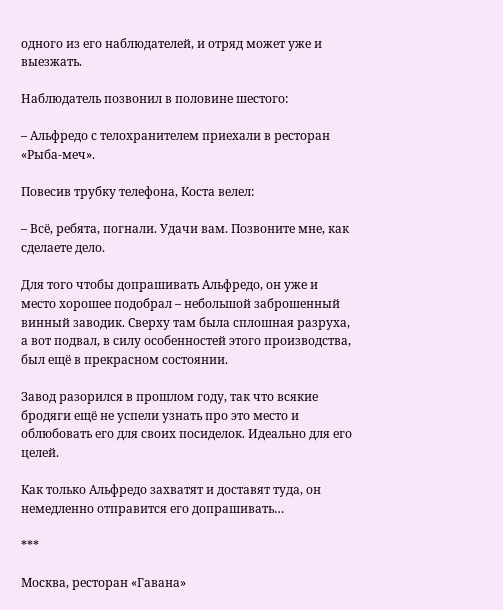одного из его наблюдателей, и отряд может уже и выезжать.

Наблюдатель позвонил в половине шестого:

– Альфредо с телохранителем приехали в ресторан «Рыба‑меч».

Повесив трубку телефона, Коста велел:

– Всё, ребята, погнали. Удачи вам. Позвоните мне, как сделаете дело.

Для того чтобы допрашивать Альфредо, он уже и место хорошее подобрал – небольшой заброшенный винный заводик. Сверху там была сплошная разруха, а вот подвал, в силу особенностей этого производства, был ещё в прекрасном состоянии.

Завод разорился в прошлом году, так что всякие бродяги ещё не успели узнать про это место и облюбовать его для своих посиделок. Идеально для его целей.

Как только Альфредо захватят и доставят туда, он немедленно отправится его допрашивать…

***

Москва, ресторан «Гавана»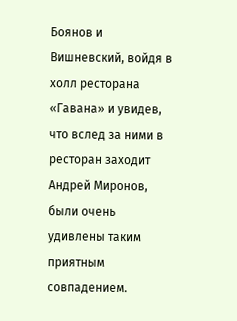Боянов и Вишневский, войдя в холл ресторана «Гавана» и увидев, что вслед за ними в ресторан заходит Андрей Миронов, были очень удивлены таким приятным совпадением.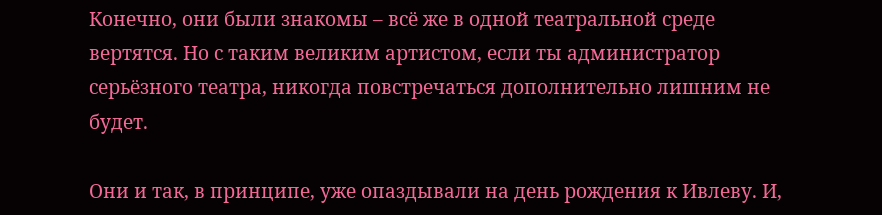Конечно, они были знакомы – всё же в одной театральной среде вертятся. Но с таким великим артистом, если ты администратор серьёзного театра, никогда повстречаться дополнительно лишним не будет.

Они и так, в принципе, уже опаздывали на день рождения к Ивлеву. И,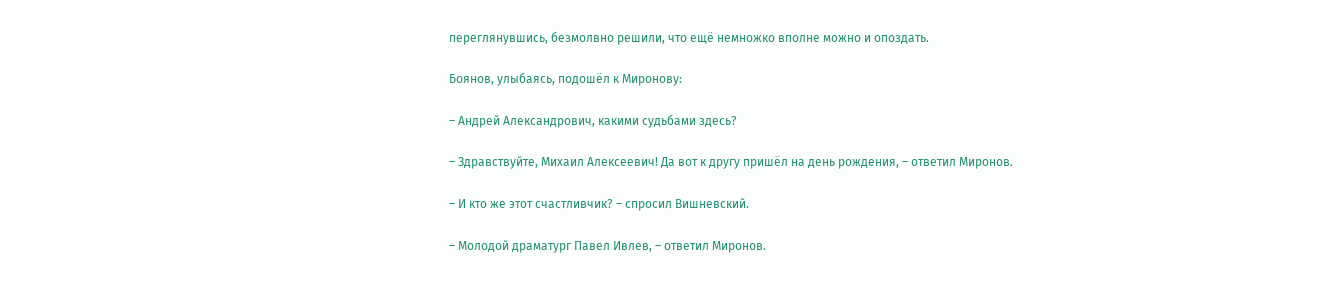переглянувшись, безмолвно решили, что ещё немножко вполне можно и опоздать.

Боянов, улыбаясь, подошёл к Миронову:

– Андрей Александрович, какими судьбами здесь?

– Здравствуйте, Михаил Алексеевич! Да вот к другу пришёл на день рождения, – ответил Миронов.

– И кто же этот счастливчик? – спросил Вишневский.

– Молодой драматург Павел Ивлев, – ответил Миронов.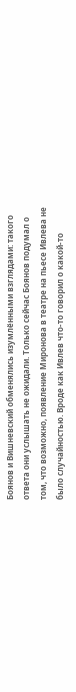Боянов и Вишневский обменялись изумлёнными взглядами: такого ответа они услышать не ожидали. Только сейчас Боянов подумал о том, что возможно, появление Миронова в театре на пьесе Ивлева не было случайностью. Вроде как Ивлев что-то говорил о какой-то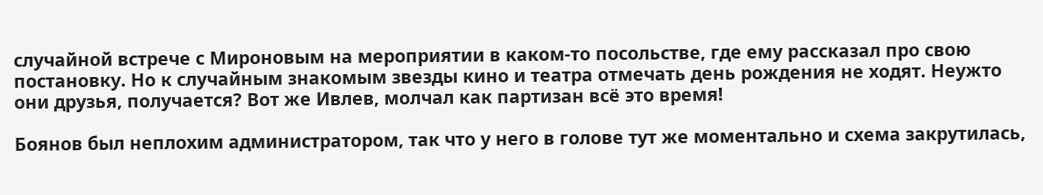случайной встрече с Мироновым на мероприятии в каком-то посольстве, где ему рассказал про свою постановку. Но к случайным знакомым звезды кино и театра отмечать день рождения не ходят. Неужто они друзья, получается? Вот же Ивлев, молчал как партизан всё это время!

Боянов был неплохим администратором, так что у него в голове тут же моментально и схема закрутилась,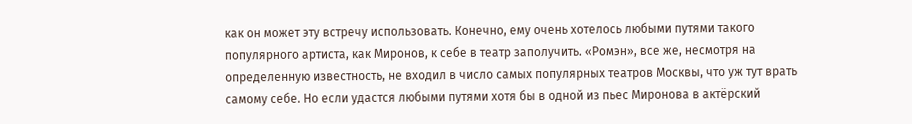как он может эту встречу использовать. Конечно, ему очень хотелось любыми путями такого популярного артиста, как Миронов, к себе в театр заполучить. «Ромэн», все же, несмотря на определенную известность, не входил в число самых популярных театров Москвы, что уж тут врать самому себе. Но если удастся любыми путями хотя бы в одной из пьес Миронова в актёрский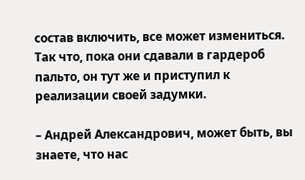состав включить, все может измениться. Так что, пока они сдавали в гардероб пальто, он тут же и приступил к реализации своей задумки.

– Андрей Александрович, может быть, вы знаете, что нас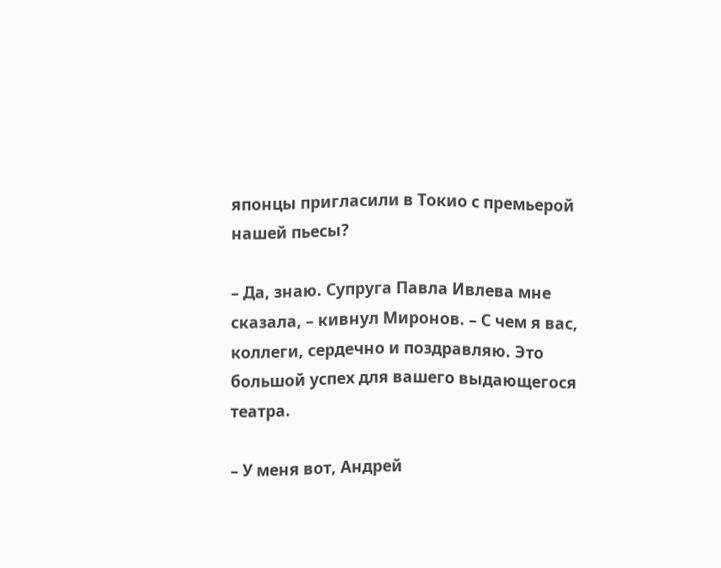японцы пригласили в Токио с премьерой нашей пьесы?

– Да, знаю. Супруга Павла Ивлева мне сказала, – кивнул Миронов. – С чем я вас, коллеги, сердечно и поздравляю. Это большой успех для вашего выдающегося театра.

– У меня вот, Андрей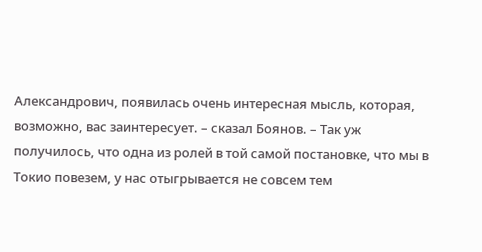Александрович, появилась очень интересная мысль, которая, возможно, вас заинтересует. – сказал Боянов. – Так уж получилось, что одна из ролей в той самой постановке, что мы в Токио повезем, у нас отыгрывается не совсем тем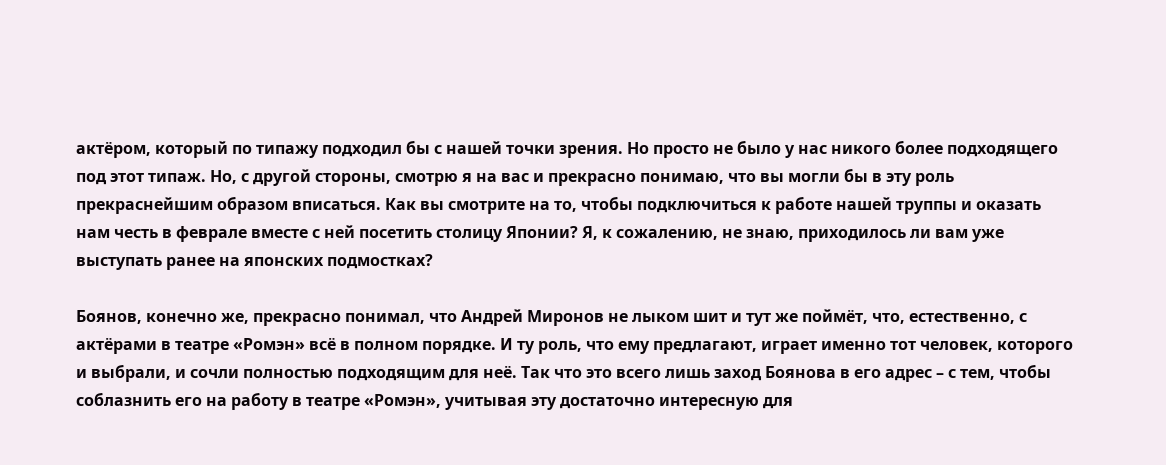актёром, который по типажу подходил бы с нашей точки зрения. Но просто не было у нас никого более подходящего под этот типаж. Но, с другой стороны, смотрю я на вас и прекрасно понимаю, что вы могли бы в эту роль прекраснейшим образом вписаться. Как вы смотрите на то, чтобы подключиться к работе нашей труппы и оказать нам честь в феврале вместе с ней посетить столицу Японии? Я, к сожалению, не знаю, приходилось ли вам уже выступать ранее на японских подмостках?

Боянов, конечно же, прекрасно понимал, что Андрей Миронов не лыком шит и тут же поймёт, что, естественно, с актёрами в театре «Ромэн» всё в полном порядке. И ту роль, что ему предлагают, играет именно тот человек, которого и выбрали, и сочли полностью подходящим для неё. Так что это всего лишь заход Боянова в его адрес – с тем, чтобы соблазнить его на работу в театре «Ромэн», учитывая эту достаточно интересную для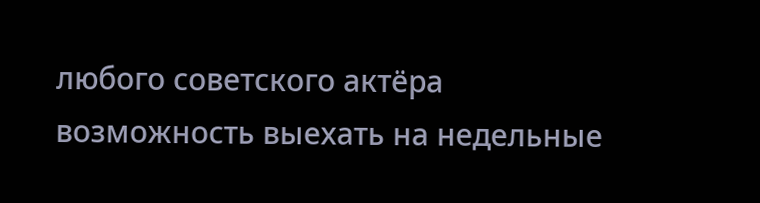любого советского актёра возможность выехать на недельные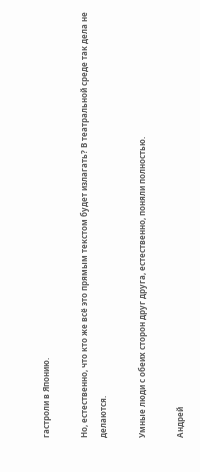гастроли в Японию.

Но, естественно, что кто же всё это прямым текстом будет излагать? В театральной среде так дела не делаются.

Умные люди с обеих сторон друг друга, естественно, поняли полностью.

Андрей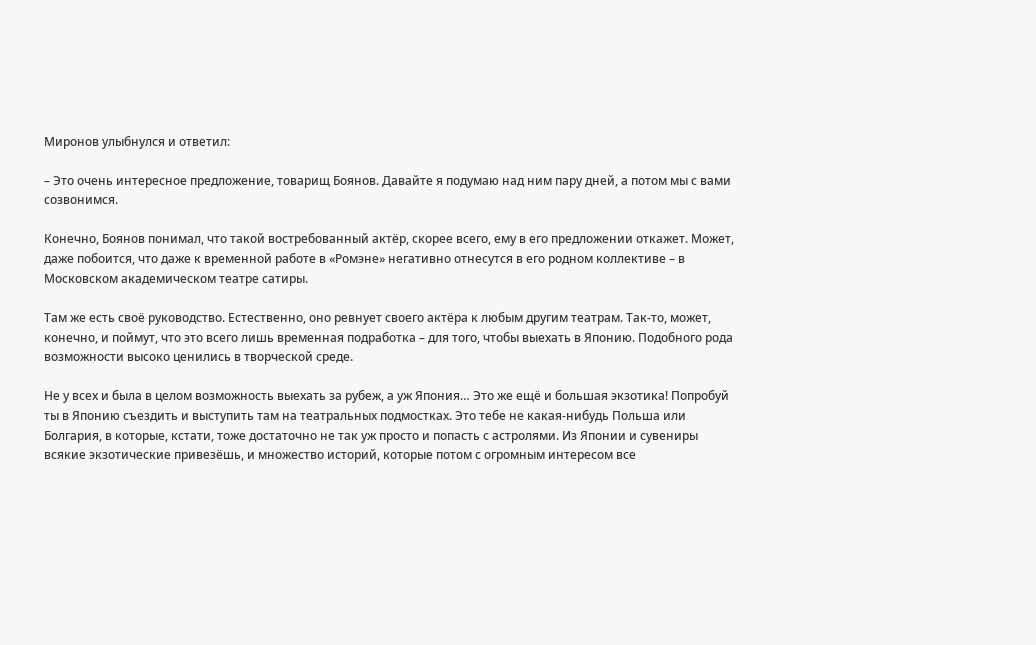Миронов улыбнулся и ответил:

– Это очень интересное предложение, товарищ Боянов. Давайте я подумаю над ним пару дней, а потом мы с вами созвонимся.

Конечно, Боянов понимал, что такой востребованный актёр, скорее всего, ему в его предложении откажет. Может, даже побоится, что даже к временной работе в «Ромэне» негативно отнесутся в его родном коллективе – в Московском академическом театре сатиры.

Там же есть своё руководство. Естественно, оно ревнует своего актёра к любым другим театрам. Так‑то, может, конечно, и поймут, что это всего лишь временная подработка – для того, чтобы выехать в Японию. Подобного рода возможности высоко ценились в творческой среде.

Не у всех и была в целом возможность выехать за рубеж, а уж Япония… Это же ещё и большая экзотика! Попробуй ты в Японию съездить и выступить там на театральных подмостках. Это тебе не какая‑нибудь Польша или Болгария, в которые, кстати, тоже достаточно не так уж просто и попасть с астролями. Из Японии и сувениры всякие экзотические привезёшь, и множество историй, которые потом с огромным интересом все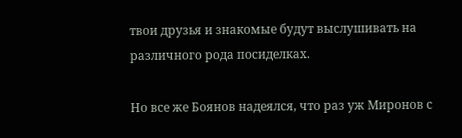твои друзья и знакомые будут выслушивать на различного рода посиделках.

Но все же Боянов надеялся, что раз уж Миронов с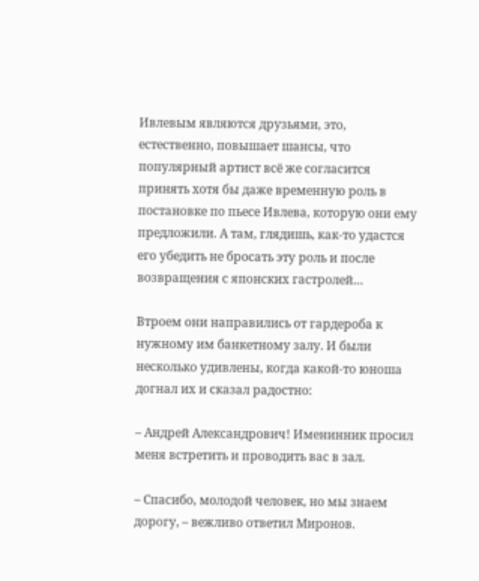Ивлевым являются друзьями, это, естественно, повышает шансы, что популярный артист всё же согласится принять хотя бы даже временную роль в постановке по пьесе Ивлева, которую они ему предложили. А там, глядишь, как-то удастся его убедить не бросать эту роль и после возвращения с японских гастролей…

Втроем они направились от гардероба к нужному им банкетному залу. И были несколько удивлены, когда какой-то юноша догнал их и сказал радостно:

– Андрей Александрович! Именинник просил меня встретить и проводить вас в зал.

– Спасибо, молодой человек, но мы знаем дорогу, – вежливо ответил Миронов.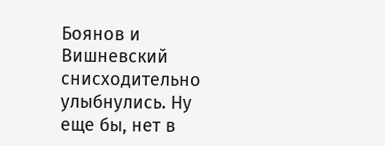Боянов и Вишневский снисходительно улыбнулись. Ну еще бы, нет в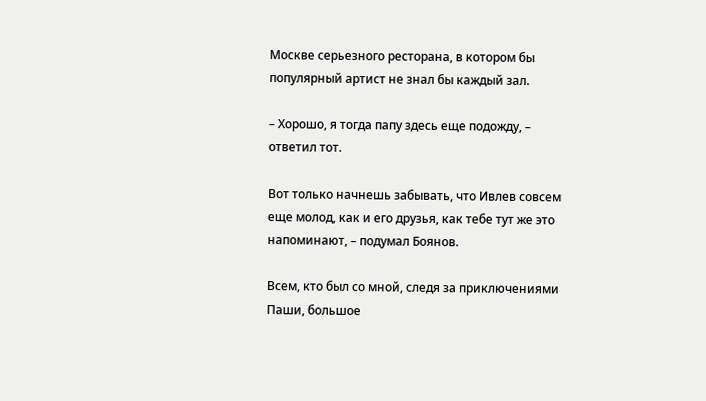Москве серьезного ресторана, в котором бы популярный артист не знал бы каждый зал.

– Хорошо, я тогда папу здесь еще подожду, – ответил тот.

Вот только начнешь забывать, что Ивлев совсем еще молод, как и его друзья, как тебе тут же это напоминают, – подумал Боянов.

Всем, кто был со мной, следя за приключениями Паши, большое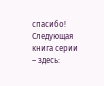спасибо! Следующая книга серии – здесь: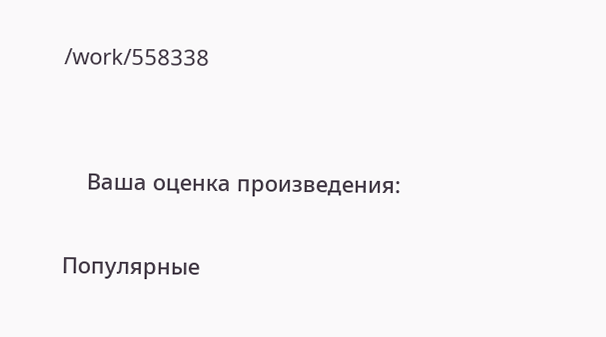/work/558338


    Ваша оценка произведения:

Популярные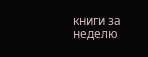книги за неделю